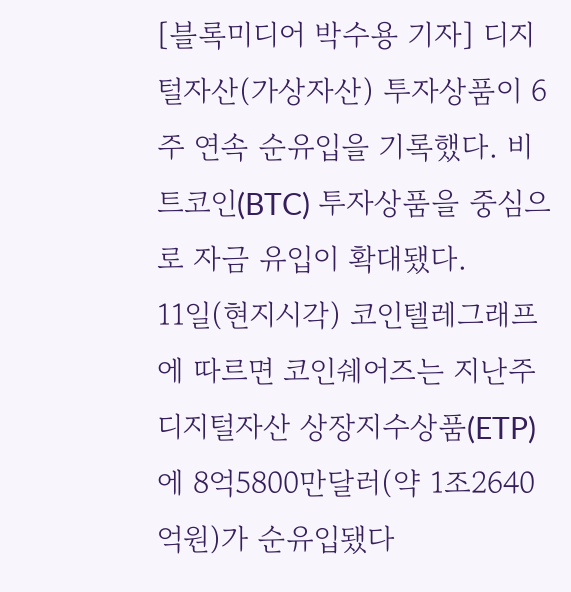[블록미디어 박수용 기자] 디지털자산(가상자산) 투자상품이 6주 연속 순유입을 기록했다. 비트코인(BTC) 투자상품을 중심으로 자금 유입이 확대됐다.
11일(현지시각) 코인텔레그래프에 따르면 코인쉐어즈는 지난주 디지털자산 상장지수상품(ETP)에 8억5800만달러(약 1조2640억원)가 순유입됐다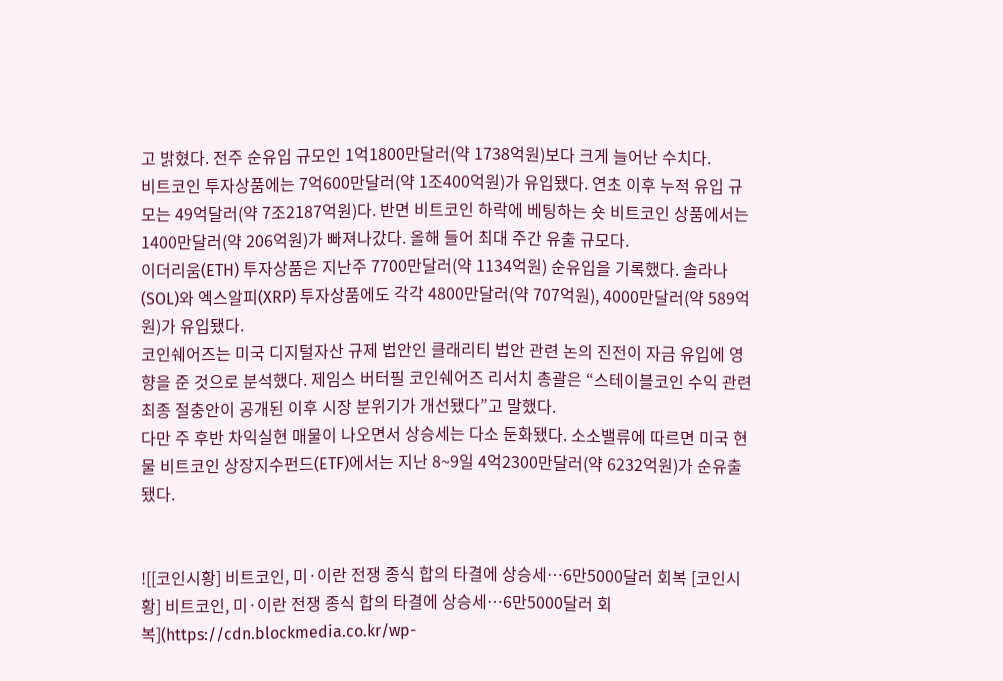고 밝혔다. 전주 순유입 규모인 1억1800만달러(약 1738억원)보다 크게 늘어난 수치다.
비트코인 투자상품에는 7억600만달러(약 1조400억원)가 유입됐다. 연초 이후 누적 유입 규모는 49억달러(약 7조2187억원)다. 반면 비트코인 하락에 베팅하는 숏 비트코인 상품에서는 1400만달러(약 206억원)가 빠져나갔다. 올해 들어 최대 주간 유출 규모다.
이더리움(ETH) 투자상품은 지난주 7700만달러(약 1134억원) 순유입을 기록했다. 솔라나(SOL)와 엑스알피(XRP) 투자상품에도 각각 4800만달러(약 707억원), 4000만달러(약 589억원)가 유입됐다.
코인쉐어즈는 미국 디지털자산 규제 법안인 클래리티 법안 관련 논의 진전이 자금 유입에 영향을 준 것으로 분석했다. 제임스 버터필 코인쉐어즈 리서치 총괄은 “스테이블코인 수익 관련 최종 절충안이 공개된 이후 시장 분위기가 개선됐다”고 말했다.
다만 주 후반 차익실현 매물이 나오면서 상승세는 다소 둔화됐다. 소소밸류에 따르면 미국 현물 비트코인 상장지수펀드(ETF)에서는 지난 8~9일 4억2300만달러(약 6232억원)가 순유출됐다.


![[코인시황] 비트코인, 미·이란 전쟁 종식 합의 타결에 상승세…6만5000달러 회복 [코인시황] 비트코인, 미·이란 전쟁 종식 합의 타결에 상승세…6만5000달러 회복](https://cdn.blockmedia.co.kr/wp-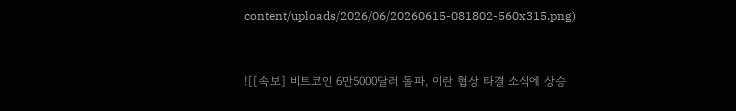content/uploads/2026/06/20260615-081802-560x315.png)


![[속보] 비트코인 6만5000달러 돌파, 이란 협상 타결 소식에 상승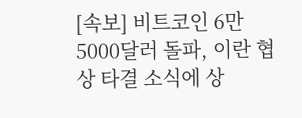[속보] 비트코인 6만5000달러 돌파, 이란 협상 타결 소식에 상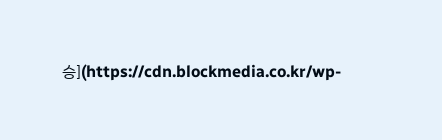승](https://cdn.blockmedia.co.kr/wp-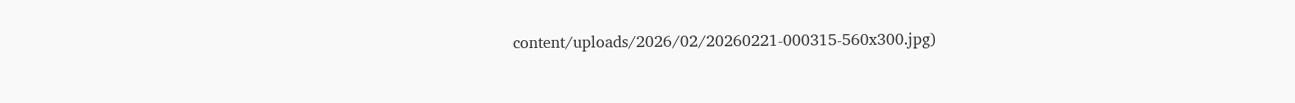content/uploads/2026/02/20260221-000315-560x300.jpg)